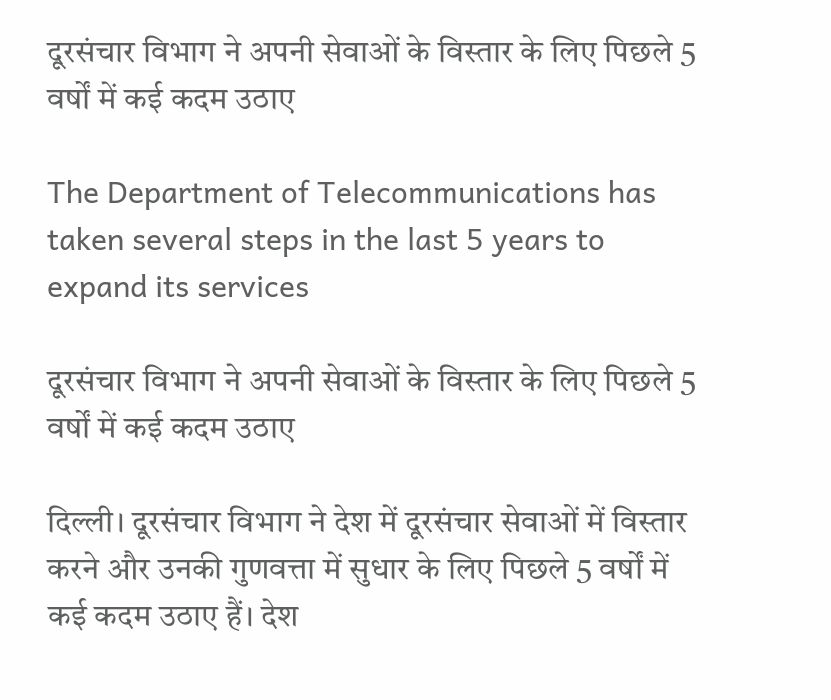दूरसंचार विभाग ने अपनी सेवाओं के विस्तार के लिए पिछले 5 वर्षों में कई कदम उठाए

The Department of Telecommunications has taken several steps in the last 5 years to expand its services

दूरसंचार विभाग ने अपनी सेवाओं के विस्तार के लिए पिछले 5 वर्षों में कई कदम उठाए

दिल्ली। दूरसंचार विभाग ने देश में दूरसंचार सेवाओं में विस्तार करने और उनकी गुणवत्ता में सुधार के लिए पिछले 5 वर्षों में कई कदम उठाए हैं। देश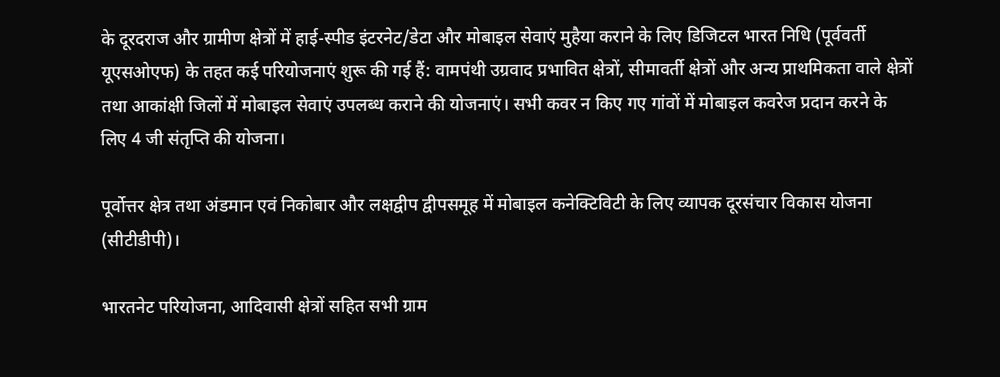के दूरदराज और ग्रामीण क्षेत्रों में हाई-स्पीड इंटरनेट/डेटा और मोबाइल सेवाएं मुहैया कराने के लिए डिजिटल भारत निधि (पूर्ववर्ती यूएसओएफ) के तहत कई परियोजनाएं शुरू की गई हैं: वामपंथी उग्रवाद प्रभावित क्षेत्रों, सीमावर्ती क्षेत्रों और अन्य प्राथमिकता वाले क्षेत्रों तथा आकांक्षी जिलों में मोबाइल सेवाएं उपलब्ध कराने की योजनाएं। सभी कवर न किए गए गांवों में मोबाइल कवरेज प्रदान करने के लिए 4 जी संतृप्ति की योजना।

पूर्वोत्तर क्षेत्र तथा अंडमान एवं निकोबार और लक्षद्वीप द्वीपसमूह में मोबाइल कनेक्टिविटी के लिए व्यापक दूरसंचार विकास योजना (सीटीडीपी)।

भारतनेट परियोजना, आदिवासी क्षेत्रों सहित सभी ग्राम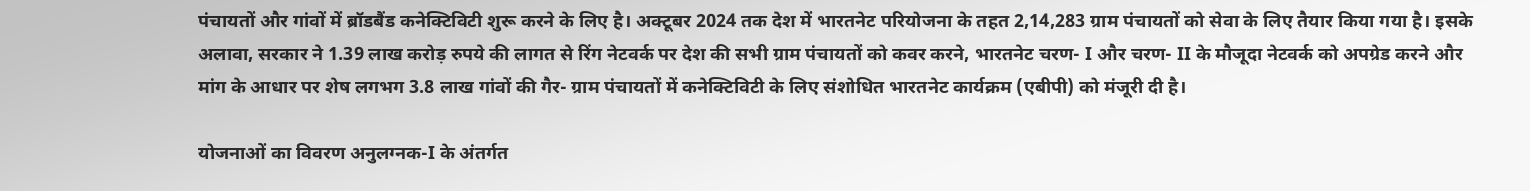पंचायतों और गांवों में ब्रॉडबैंड कनेक्टिविटी शुरू करने के लिए है। अक्टूबर 2024 तक देश में भारतनेट परियोजना के तहत 2,14,283 ग्राम पंचायतों को सेवा के लिए तैयार किया गया है। इसके अलावा, सरकार ने 1.39 लाख करोड़ रुपये की लागत से रिंग नेटवर्क पर देश की सभी ग्राम पंचायतों को कवर करने, भारतनेट चरण- I और चरण- II के मौजूदा नेटवर्क को अपग्रेड करने और मांग के आधार पर शेष लगभग 3.8 लाख गांवों की गैर- ग्राम पंचायतों में कनेक्टिविटी के लिए संशोधित भारतनेट कार्यक्रम (एबीपी) को मंजूरी दी है।

योजनाओं का विवरण अनुलग्नक-I के अंतर्गत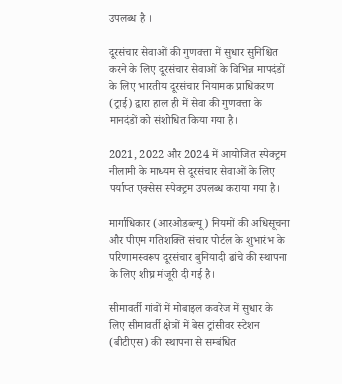उपलब्ध है ।

दूरसंचार सेवाओं की गुणवत्ता में सुधार सुनिश्चित करने के लिए दूरसंचार सेवाओं के विभिन्न मापदंडों के लिए भारतीय दूरसंचार नियामक प्राधिकरण (ट्राई) द्वारा हाल ही में सेवा की गुणवत्ता के मानदंडों को संशोधित किया गया है।

2021, 2022 और 2024 में आयोजित स्पेक्ट्रम नीलामी के माध्यम से दूरसंचार सेवाओं के लिए पर्याप्त एक्सेस स्पेक्ट्रम उपलब्ध कराया गया है।

मार्गाधिकार (आरओडब्ल्यू) नियमों की अधिसूचना और पीएम गतिशक्ति संचार पोर्टल के शुभारंभ के परिणामस्वरूप दूरसंचार बुनियादी ढांचे की स्थापना के लिए शीघ्र मंजूरी दी गई है।

सीमावर्ती गांवों में मोबाइल कवरेज में सुधार के लिए सीमावर्ती क्षेत्रों में बेस ट्रांसीवर स्टेशन (बीटीएस) की स्थापना से सम्बंधित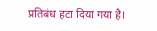प्रतिबंध हटा दिया गया है।